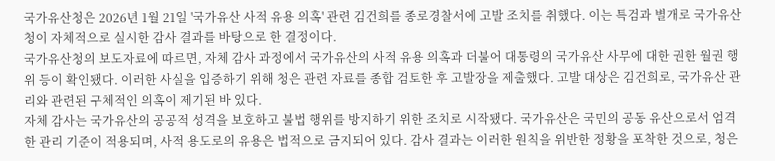국가유산청은 2026년 1월 21일 '국가유산 사적 유용 의혹' 관련 김건희를 종로경찰서에 고발 조치를 취했다. 이는 특검과 별개로 국가유산청이 자체적으로 실시한 감사 결과를 바탕으로 한 결정이다.
국가유산청의 보도자료에 따르면, 자체 감사 과정에서 국가유산의 사적 유용 의혹과 더불어 대통령의 국가유산 사무에 대한 권한 월권 행위 등이 확인됐다. 이러한 사실을 입증하기 위해 청은 관련 자료를 종합 검토한 후 고발장을 제출했다. 고발 대상은 김건희로, 국가유산 관리와 관련된 구체적인 의혹이 제기된 바 있다.
자체 감사는 국가유산의 공공적 성격을 보호하고 불법 행위를 방지하기 위한 조치로 시작됐다. 국가유산은 국민의 공동 유산으로서 엄격한 관리 기준이 적용되며, 사적 용도로의 유용은 법적으로 금지되어 있다. 감사 결과는 이러한 원칙을 위반한 정황을 포착한 것으로, 청은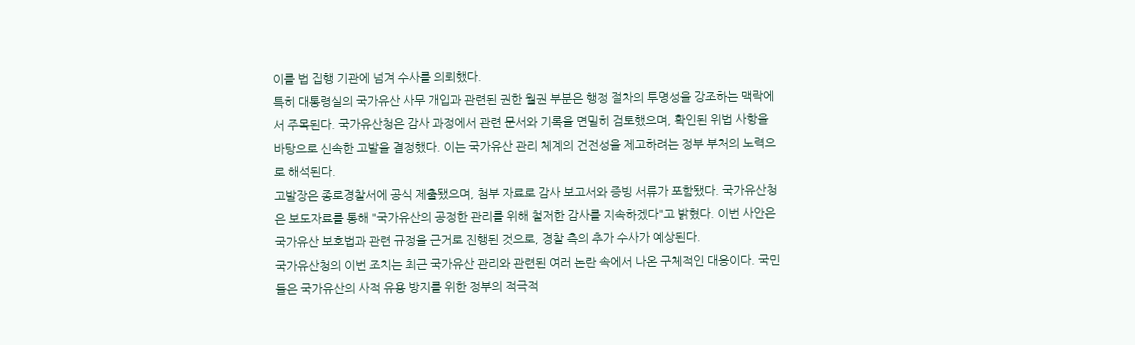이를 법 집행 기관에 넘겨 수사를 의뢰했다.
특히 대통령실의 국가유산 사무 개입과 관련된 권한 월권 부분은 행정 절차의 투명성을 강조하는 맥락에서 주목된다. 국가유산청은 감사 과정에서 관련 문서와 기록을 면밀히 검토했으며, 확인된 위법 사항을 바탕으로 신속한 고발을 결정했다. 이는 국가유산 관리 체계의 건전성을 제고하려는 정부 부처의 노력으로 해석된다.
고발장은 종로경찰서에 공식 제출됐으며, 첨부 자료로 감사 보고서와 증빙 서류가 포함됐다. 국가유산청은 보도자료를 통해 "국가유산의 공정한 관리를 위해 철저한 감사를 지속하겠다"고 밝혔다. 이번 사안은 국가유산 보호법과 관련 규정을 근거로 진행된 것으로, 경찰 측의 추가 수사가 예상된다.
국가유산청의 이번 조치는 최근 국가유산 관리와 관련된 여러 논란 속에서 나온 구체적인 대응이다. 국민들은 국가유산의 사적 유용 방지를 위한 정부의 적극적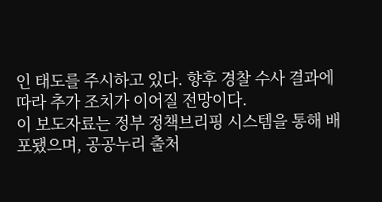인 태도를 주시하고 있다. 향후 경찰 수사 결과에 따라 추가 조치가 이어질 전망이다.
이 보도자료는 정부 정책브리핑 시스템을 통해 배포됐으며, 공공누리 출처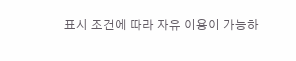표시 조건에 따라 자유 이용이 가능하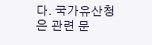다. 국가유산청은 관련 문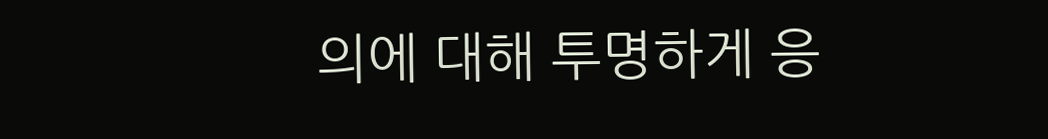의에 대해 투명하게 응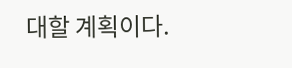대할 계획이다.